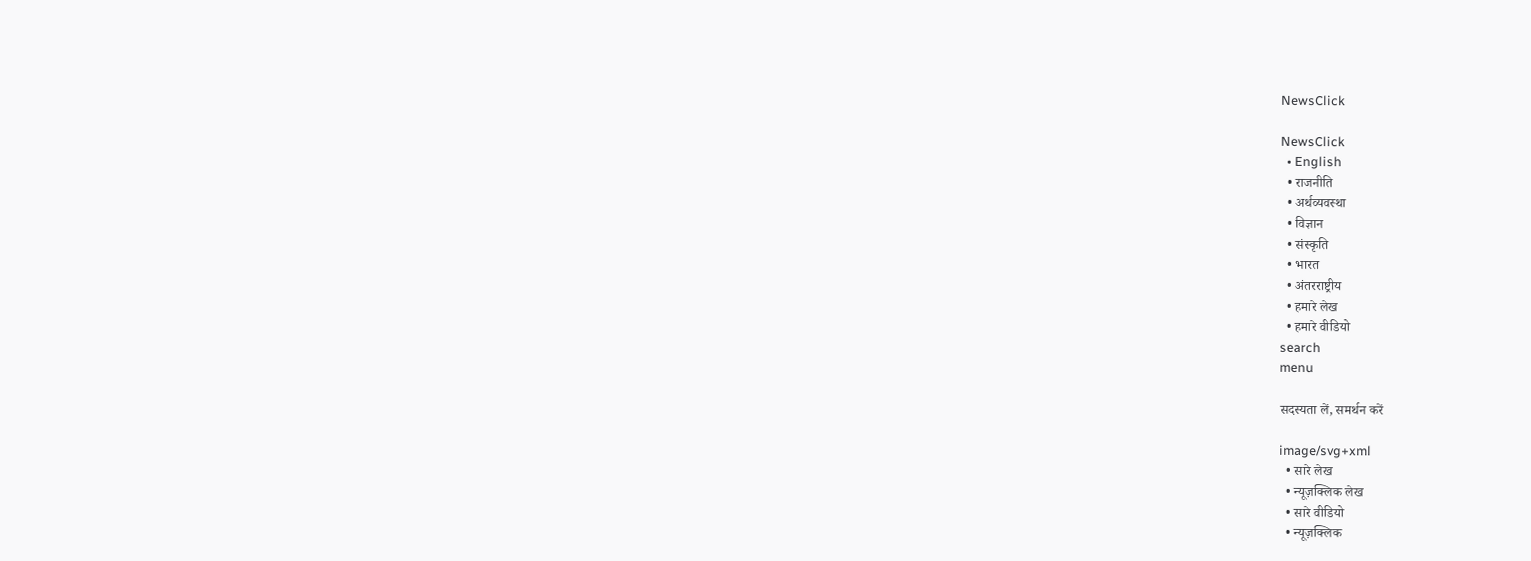NewsClick

NewsClick
  • English
  • राजनीति
  • अर्थव्यवस्था
  • विज्ञान
  • संस्कृति
  • भारत
  • अंतरराष्ट्रीय
  • हमारे लेख
  • हमारे वीडियो
search
menu

सदस्यता लें, समर्थन करें

image/svg+xml
  • सारे लेख
  • न्यूज़क्लिक लेख
  • सारे वीडियो
  • न्यूज़क्लिक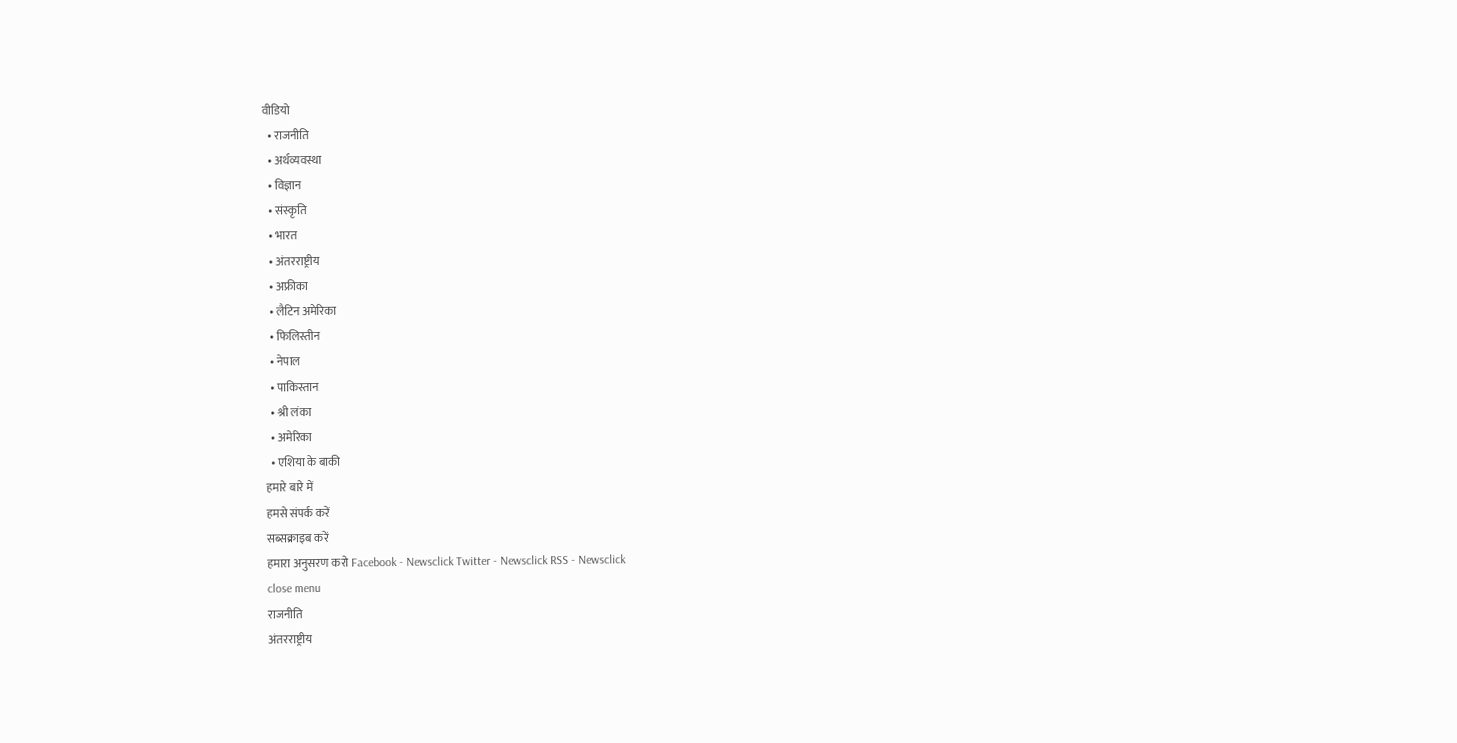वीडियो
  • राजनीति
  • अर्थव्यवस्था
  • विज्ञान
  • संस्कृति
  • भारत
  • अंतरराष्ट्रीय
  • अफ्रीका
  • लैटिन अमेरिका
  • फिलिस्तीन
  • नेपाल
  • पाकिस्तान
  • श्री लंका
  • अमेरिका
  • एशिया के बाकी
हमारे बारे में
हमसे संपर्क करें
सब्सक्राइब करें
हमारा अनुसरण करो Facebook - Newsclick Twitter - Newsclick RSS - Newsclick
close menu
राजनीति
अंतरराष्ट्रीय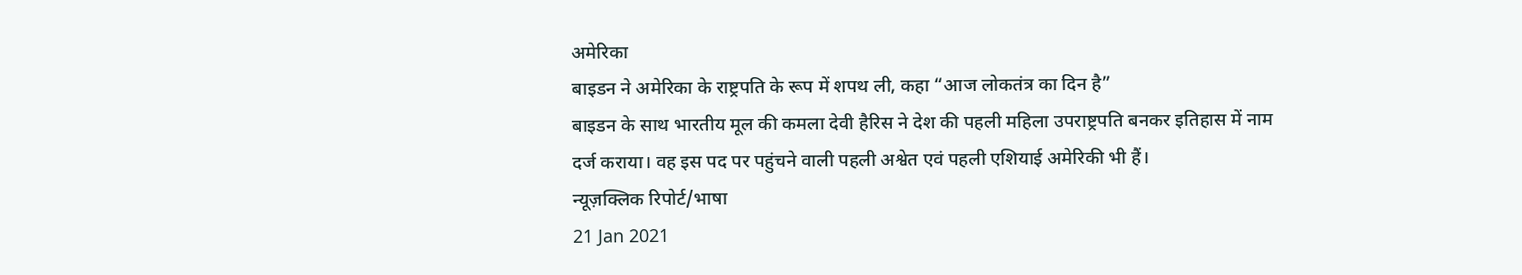अमेरिका
बाइडन ने अमेरिका के राष्ट्रपति के रूप में शपथ ली, कहा “आज लोकतंत्र का दिन है”
बाइडन के साथ भारतीय मूल की कमला देवी हैरिस ने देश की पहली महिला उपराष्ट्रपति बनकर इतिहास में नाम दर्ज कराया। वह इस पद पर पहुंचने वाली पहली अश्वेत एवं पहली एशियाई अमेरिकी भी हैं।
न्यूज़क्लिक रिपोर्ट/भाषा
21 Jan 2021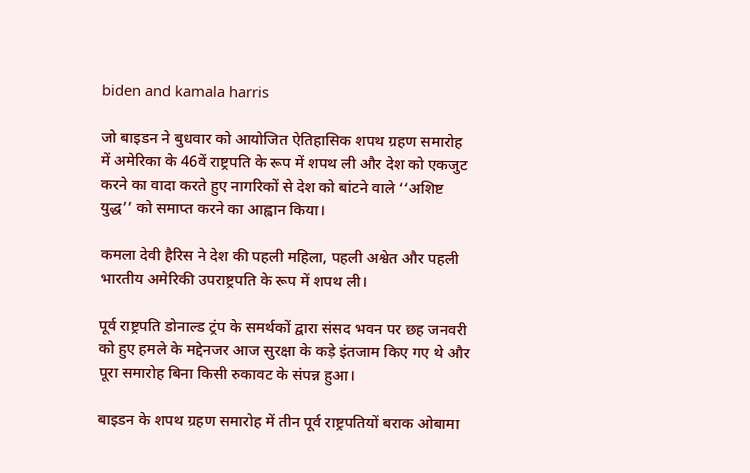biden and kamala harris

जो बाइडन ने बुधवार को आयोजित ऐतिहासिक शपथ ग्रहण समारोह में अमेरिका के 46वें राष्ट्रपति के रूप में शपथ ली और देश को एकजुट करने का वादा करते हुए नागरिकों से देश को बांटने वाले ‘‘अशिष्ट युद्ध’’ को समाप्त करने का आह्वान किया।

कमला देवी हैरिस ने देश की पहली महिला, पहली अश्वेत और पहली भारतीय अमेरिकी उपराष्ट्रपति के रूप में शपथ ली।

पूर्व राष्ट्रपति डोनाल्ड ट्रंप के समर्थकों द्वारा संसद भवन पर छह जनवरी को हुए हमले के मद्देनजर आज सुरक्षा के कड़े इंतजाम किए गए थे और पूरा समारोह बिना किसी रुकावट के संपन्न हुआ।

बाइडन के शपथ ग्रहण समारोह में तीन पूर्व राष्ट्रपतियों बराक ओबामा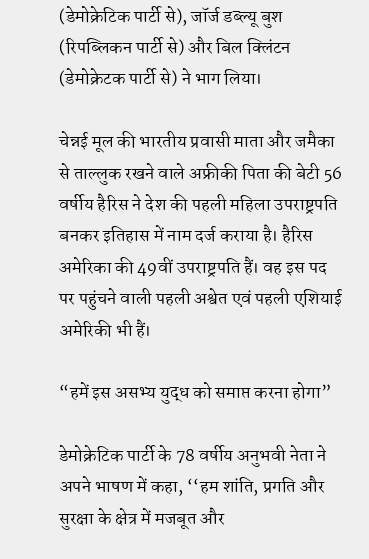(डेमोक्रेटिक पार्टी से), जॉर्ज डब्ल्यू बुश (रिपब्लिकन पार्टी से) और बिल क्लिंटन (डेमोक्रेटक पार्टी से) ने भाग लिया।

चेन्नई मूल की भारतीय प्रवासी माता और जमैका से ताल्लुक रखने वाले अफ्रीकी पिता की बेटी 56 वर्षीय हैरिस ने देश की पहली महिला उपराष्ट्रपति बनकर इतिहास में नाम दर्ज कराया है। हैरिस अमेरिका की 49वीं उपराष्ट्रपति हैं। वह इस पद पर पहुंचने वाली पहली अश्वेत एवं पहली एशियाई अमेरिकी भी हैं।

“हमें इस असभ्य युद्ध को समाप्त करना होगा”

डेमोक्रेटिक पार्टी के 78 वर्षीय अनुभवी नेता ने अपने भाषण में कहा, ‘‘हम शांति, प्रगति और सुरक्षा के क्षेत्र में मजबूत और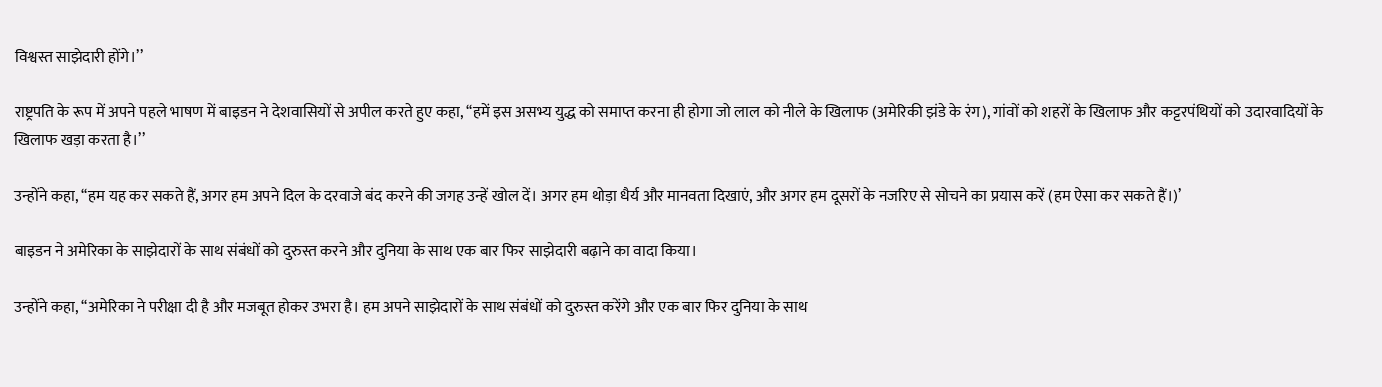विश्वस्त साझेदारी होंगे।’’

राष्ट्रपति के रूप में अपने पहले भाषण में बाइडन ने देशवासियों से अपील करते हुए कहा, ‘‘हमें इस असभ्य युद्ध को समाप्त करना ही होगा जो लाल को नीले के खिलाफ (अमेरिकी झंडे के रंग), गांवों को शहरों के खिलाफ और कट्टरपंथियों को उदारवादियों के खिलाफ खड़ा करता है।’’

उन्होंने कहा, ‘‘हम यह कर सकते हैं, अगर हम अपने दिल के दरवाजे बंद करने की जगह उन्हें खोल दें। अगर हम थोड़ा धैर्य और मानवता दिखाएं, और अगर हम दूसरों के नजरिए से सोचने का प्रयास करें (हम ऐसा कर सकते हैं।)’

बाइडन ने अमेरिका के साझेदारों के साथ संबंधों को दुरुस्त करने और दुनिया के साथ एक बार फिर साझेदारी बढ़ाने का वादा किया।

उन्होंने कहा, ‘‘अमेरिका ने परीक्षा दी है और मजबूत होकर उभरा है। हम अपने साझेदारों के साथ संबंधों को दुरुस्त करेंगे और एक बार फिर दुनिया के साथ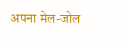अपना मेल-जोल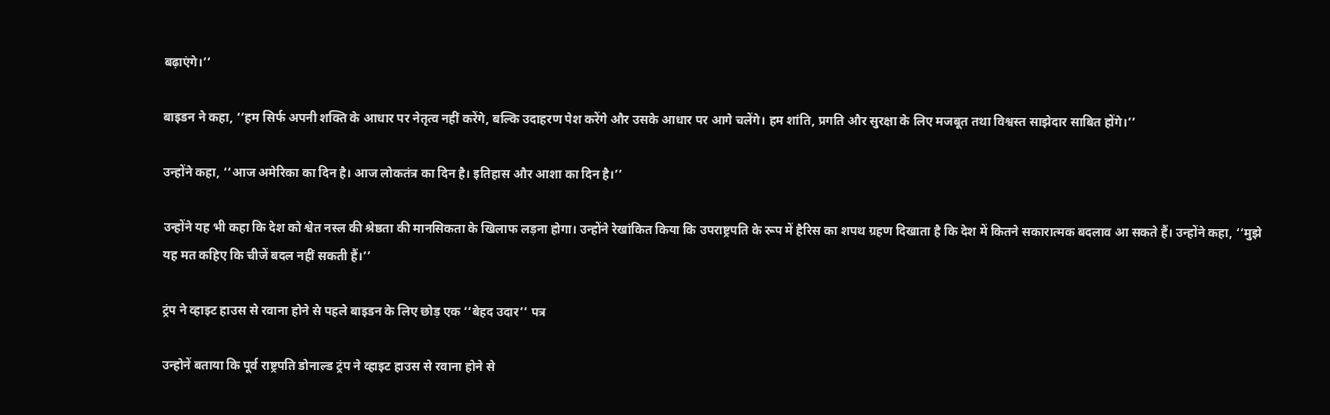बढ़ाएंगे।’’

बाइडन ने कहा, ‘‘हम सिर्फ अपनी शक्ति के आधार पर नेतृत्व नहीं करेंगे, बल्कि उदाहरण पेश करेंगे और उसके आधार पर आगे चलेंगे। हम शांति, प्रगति और सुरक्षा के लिए मजबूत तथा विश्वस्त साझेदार साबित होंगे।’’

उन्होंने कहा, ‘‘आज अमेरिका का दिन है। आज लोकतंत्र का दिन है। इतिहास और आशा का दिन है।’’

उन्होंने यह भी कहा कि देश को श्वेत नस्ल की श्रेष्ठता की मानसिकता के खिलाफ लड़ना होगा। उन्होंने रेखांकित किया कि उपराष्ट्रपति के रूप में हैरिस का शपथ ग्रहण दिखाता है कि देश में कितने सकारात्मक बदलाव आ सकते हैं। उन्होंने कहा, ‘‘मुझे यह मत कहिए कि चीजें बदल नहीं सकती हैं।’’

ट्रंप ने व्हाइट हाउस से रवाना होने से पहले बाइडन के लिए छोड़ एक ‘‘बेहद उदार’’ पत्र

उन्होनें बताया कि पूर्व राष्ट्रपति डोनाल्ड ट्रंप ने व्हाइट हाउस से रवाना होने से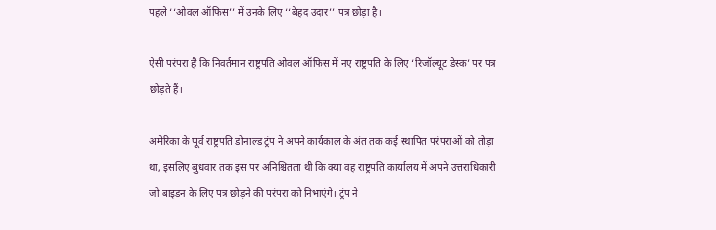पहले ‘‘ओवल ऑफिस’’ में उनके लिए ‘‘बेहद उदार’’ पत्र छोड़ा है।

ऐसी परंपरा है कि निवर्तमान राष्ट्रपति ओवल ऑफिस में नए राष्ट्रपति के लिए ‘रिजॉल्यूट डेस्क’ पर पत्र छोड़ते हैं।

अमेरिका के पूर्व राष्ट्रपति डोनाल्ड ट्रंप ने अपने कार्यकाल के अंत तक कई स्थापित परंपराओं को तोड़ा था, इसलिए बुधवार तक इस पर अनिश्चितता थी कि क्या वह राष्ट्रपति कार्यालय में अपने उत्तराधिकारी जो बाइडन के लिए पत्र छोड़ने की परंपरा को निभाएंगे। ट्रंप ने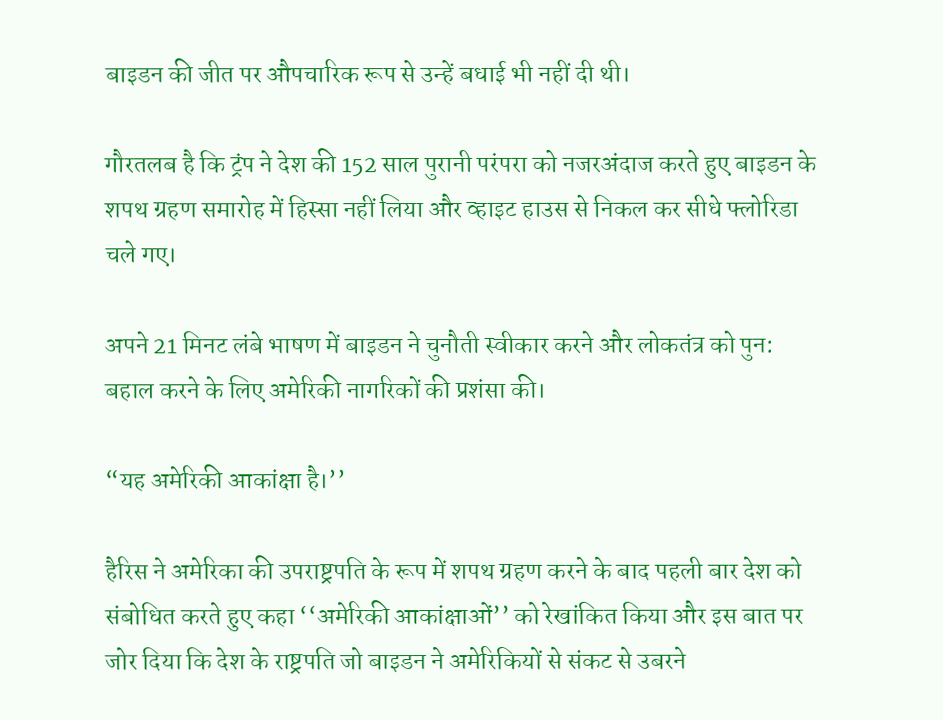बाइडन की जीत पर औपचारिक रूप से उन्हें बधाई भी नहीं दी थी।

गौरतलब है कि ट्रंप ने देश की 152 साल पुरानी परंपरा को नजरअंदाज करते हुए बाइडन के शपथ ग्रहण समारोह में हिस्सा नहीं लिया और व्हाइट हाउस से निकल कर सीधे फ्लोरिडा चले गए।

अपने 21 मिनट लंबे भाषण में बाइडन ने चुनौती स्वीकार करने और लोकतंत्र को पुन: बहाल करने के लिए अमेरिकी नागरिकों की प्रशंसा की।

“यह अमेरिकी आकांक्षा है।’’

हैरिस ने अमेरिका की उपराष्ट्रपति के रूप में शपथ ग्रहण करने के बाद पहली बार देश को संबोधित करते हुए कहा ‘‘अमेरिकी आकांक्षाओं’’ को रेखांकित किया और इस बात पर जोर दिया कि देश के राष्ट्रपति जो बाइडन ने अमेरिकियों से संकट से उबरने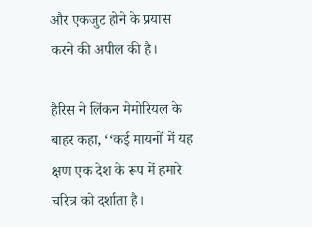और एकजुट होने के प्रयास करने की अपील की है।

हैरिस ने लिंकन मेमोरियल के बाहर कहा, ‘‘कई मायनों में यह क्षण एक देश के रूप में हमारे चरित्र को दर्शाता है।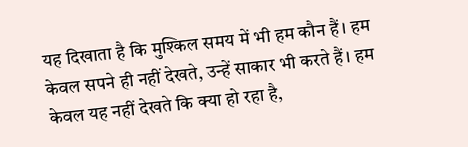यह दिखाता है कि मुश्किल समय में भी हम कौन हैं। हम केवल सपने ही नहीं देखते, उन्हें साकार भी करते हैं। हम केवल यह नहीं देखते कि क्या हो रहा है,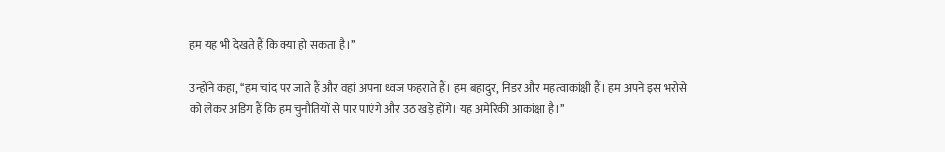हम यह भी देखते हैं कि क्या हो सकता है।’’

उन्होंने कहा, ‘‘हम चांद पर जाते हैं और वहां अपना ध्वज फहराते हैं। हम बहादुर, निडर और महत्वाकांक्षी हैं। हम अपने इस भरोसे को लेकर अडिग हैं कि हम चुनौतियों से पार पाएंगे और उठ खड़े होंगे। यह अमेरिकी आकांक्षा है।’’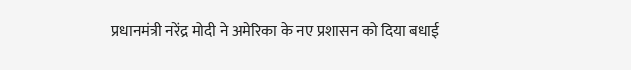प्रधानमंत्री नरेंद्र मोदी ने अमेरिका के नए प्रशासन को दिया बधाई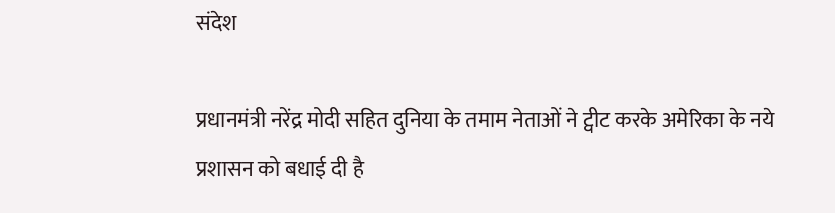संदेश

प्रधानमंत्री नरेंद्र मोदी सहित दुनिया के तमाम नेताओं ने ट्वीट करके अमेरिका के नये प्रशासन को बधाई दी है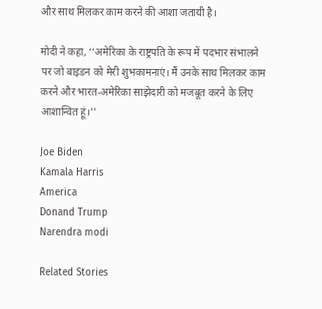और साथ मिलकर काम करने की आशा जतायी है।

मोदी ने कहा, ‘‘अमेरिका के राष्ट्रपति के रूप में पदभार संभालने पर जो बाइडन को मेरी शुभकामनाएं। मैं उनके साथ मिलकर काम करने और भारत-अमेरिका साझेदारी को मजबूत करने के लिए आशान्वित हूं।’’

Joe Biden
Kamala Harris
America
Donand Trump
Narendra modi

Related Stories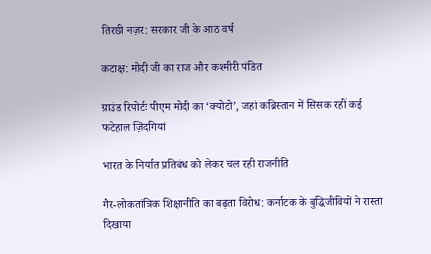तिरछी नज़र: सरकार जी के आठ वर्ष

कटाक्ष: मोदी जी का राज और कश्मीरी पंडित

ग्राउंड रिपोर्टः पीएम मोदी का ‘क्योटो’, जहां कब्रिस्तान में सिसक रहीं कई फटेहाल ज़िंदगियां

भारत के निर्यात प्रतिबंध को लेकर चल रही राजनीति

गैर-लोकतांत्रिक शिक्षानीति का बढ़ता विरोध: कर्नाटक के बुद्धिजीवियों ने रास्ता दिखाया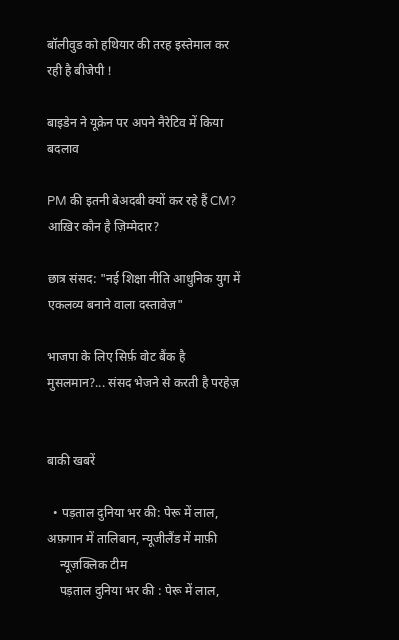बॉलीवुड को हथियार की तरह इस्तेमाल कर रही है बीजेपी !

बाइडेन ने यूक्रेन पर अपने नैरेटिव में किया बदलाव

PM की इतनी बेअदबी क्यों कर रहे हैं CM? आख़िर कौन है ज़िम्मेदार?

छात्र संसद: "नई शिक्षा नीति आधुनिक युग में एकलव्य बनाने वाला दस्तावेज़"

भाजपा के लिए सिर्फ़ वोट बैंक है मुसलमान?... संसद भेजने से करती है परहेज़


बाकी खबरें

  • पड़ताल दुनिया भर की: पेरू में लाल, अफ़गान में तालिबान, न्यूजीलैंड में माफ़ी
    न्यूज़क्लिक टीम
    पड़ताल दुनिया भर की : पेरू में लाल,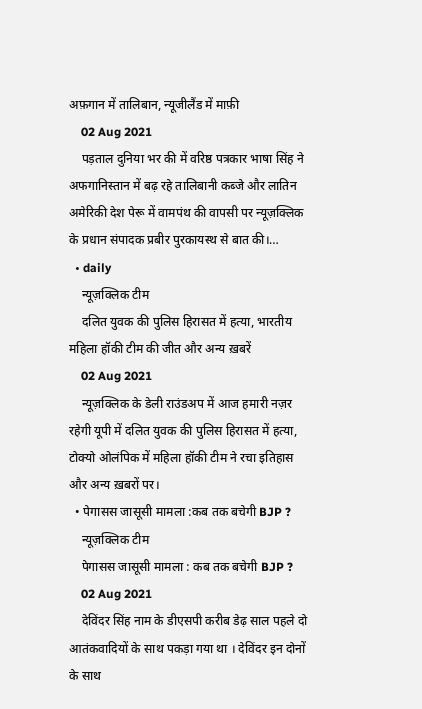अफ़गान में तालिबान, न्यूजीलैंड में माफ़ी
    02 Aug 2021
    पड़ताल दुनिया भर की में वरिष्ठ पत्रकार भाषा सिंह ने अफगानिस्तान में बढ़ रहे तालिबानी कब्जे और लातिन अमेरिकी देश पेरू में वामपंथ की वापसी पर न्यूज़क्लिक के प्रधान संपादक प्रबीर पुरकायस्थ से बात की।…
  • daily
    न्यूज़क्लिक टीम
    दलित युवक की पुलिस हिरासत में हत्या, भारतीय महिला हॉकी टीम की जीत और अन्य ख़बरें
    02 Aug 2021
    न्यूज़क्लिक के डेली राउंडअप में आज हमारी नज़र रहेगी यूपी में दलित युवक की पुलिस हिरासत में हत्या, टोक्यो ओलंपिक में महिला हॉकी टीम ने रचा इतिहास और अन्य ख़बरों पर।
  • पेगासस जासूसी मामला :कब तक बचेगी BJP ?
    न्यूज़क्लिक टीम
    पेगासस जासूसी मामला : कब तक बचेगी BJP ?
    02 Aug 2021
    देविंदर सिंह नाम के डीएसपी करीब डेढ़ साल पहले दो आतंकवादियों के साथ पकड़ा गया था । देविंदर इन दोनों के साथ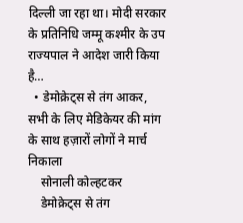दिल्ली जा रहा था। मोदी सरकार के प्रतिनिधि जम्मू कश्मीर के उप राज्यपाल ने आदेश जारी किया है…
  • डेमोक्रेट्स से तंग आकर, सभी के लिए मेडिकेयर की मांग के साथ हज़ारों लोगों ने मार्च निकाला
    सोनाली कोल्हटकर
    डेमोक्रेट्स से तंग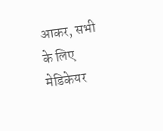आकर, सभी के लिए मेडिकेयर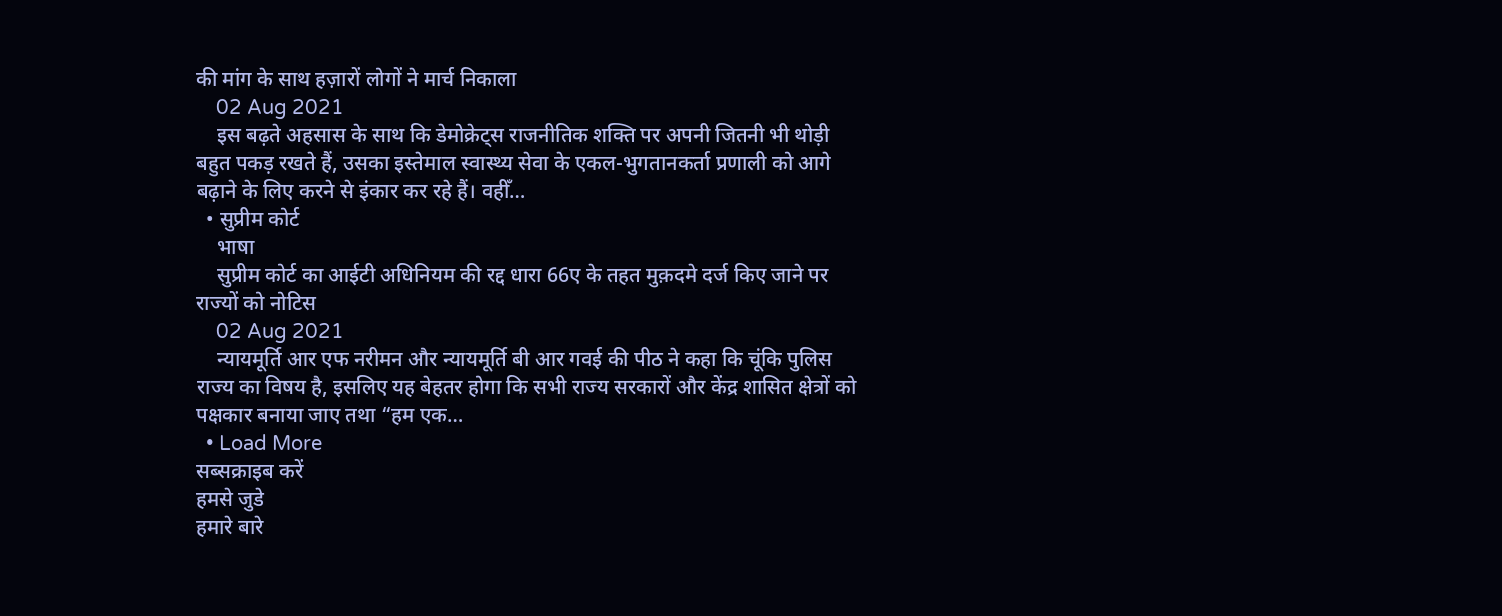की मांग के साथ हज़ारों लोगों ने मार्च निकाला
    02 Aug 2021
    इस बढ़ते अहसास के साथ कि डेमोक्रेट्स राजनीतिक शक्ति पर अपनी जितनी भी थोड़ी बहुत पकड़ रखते हैं, उसका इस्तेमाल स्वास्थ्य सेवा के एकल-भुगतानकर्ता प्रणाली को आगे बढ़ाने के लिए करने से इंकार कर रहे हैं। वहीँ…
  • सुप्रीम कोर्ट
    भाषा
    सुप्रीम कोर्ट का आईटी अधिनियम की रद्द धारा 66ए के तहत मुक़दमे दर्ज किए जाने पर राज्यों को नोटिस
    02 Aug 2021
    न्यायमूर्ति आर एफ नरीमन और न्यायमूर्ति बी आर गवई की पीठ ने कहा कि चूंकि पुलिस राज्य का विषय है, इसलिए यह बेहतर होगा कि सभी राज्य सरकारों और केंद्र शासित क्षेत्रों को पक्षकार बनाया जाए तथा “हम एक…
  • Load More
सब्सक्राइब करें
हमसे जुडे
हमारे बारे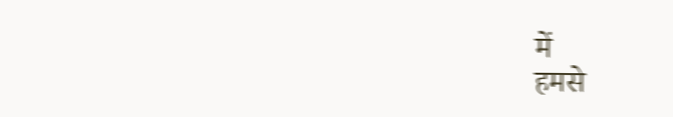में
हमसे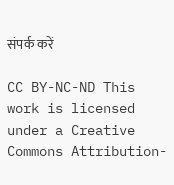संपर्क करें

CC BY-NC-ND This work is licensed under a Creative Commons Attribution-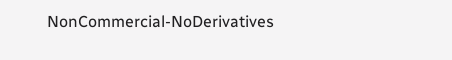NonCommercial-NoDerivatives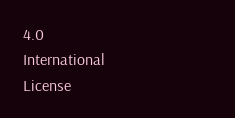4.0 International License